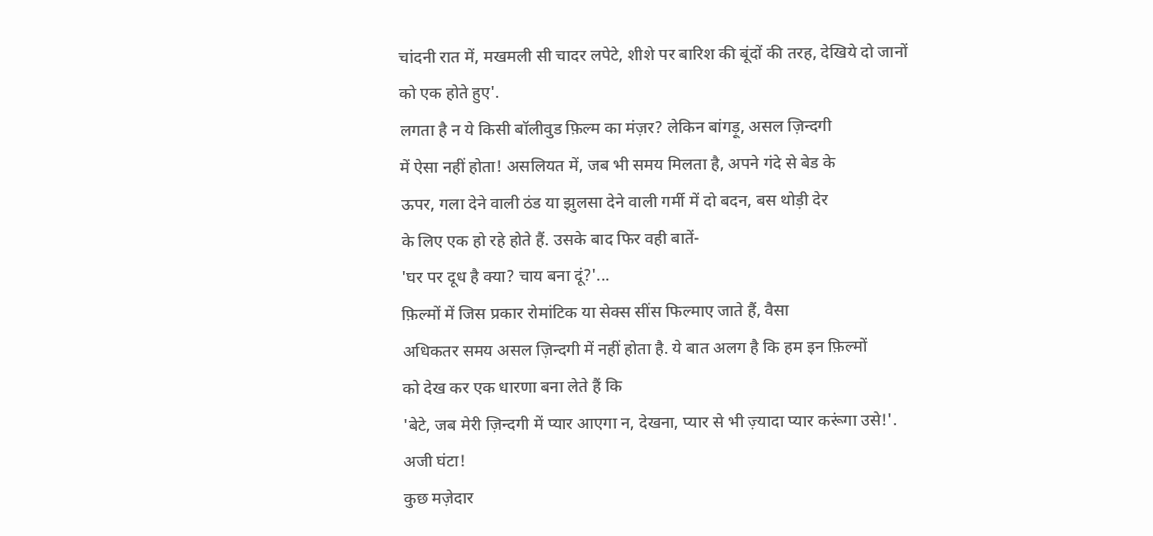चांदनी रात में, मखमली सी चादर लपेटे, शीशे पर बारिश की बूंदों की तरह, देखिये दो जानों को एक होते हुए'.
लगता है न ये किसी बॉलीवुड फ़िल्म का मंज़र? लेकिन बांगड़ू, असल ज़िन्दगी
में ऐसा नहीं होता! असलियत में, जब भी समय मिलता है, अपने गंदे से बेड के
ऊपर, गला देने वाली ठंड या झुलसा देने वाली गर्मी में दो बदन, बस थोड़ी देर
के लिए एक हो रहे होते हैं. उसके बाद फिर वही बातें-
'घर पर दूध है क्या? चाय बना दूं?'...
फ़िल्मों में जिस प्रकार रोमांटिक या सेक्स सींस फिल्माए जाते हैं, वैसा
अधिकतर समय असल ज़िन्दगी में नहीं होता है. ये बात अलग है कि हम इन फ़िल्मों
को देख कर एक धारणा बना लेते हैं कि
'बेटे, जब मेरी ज़िन्दगी में प्यार आएगा न, देखना, प्यार से भी ज़्यादा प्यार करूंगा उसे!'. अजी घंटा!
कुछ मज़ेदार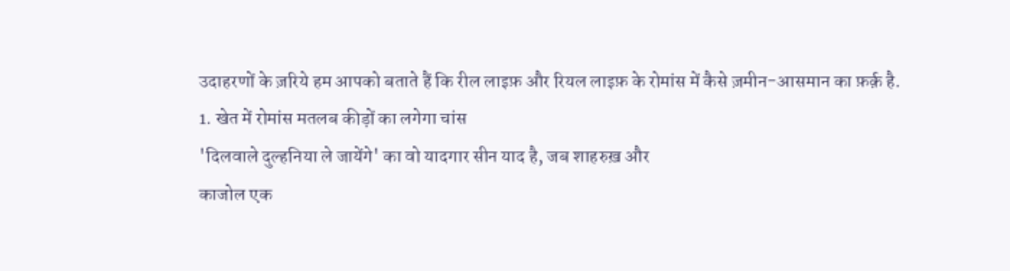उदाहरणों के ज़रिये हम आपको बताते हैं कि रील लाइफ़ और रियल लाइफ़ के रोमांस में कैसे ज़मीन-आसमान का फ़र्क़ है.
1. खेत में रोमांस मतलब कीड़ों का लगेगा चांस
'दिलवाले दुल्हनिया ले जायेंगे' का वो यादगार सीन याद है, जब शाहरुख़ और
काजोल एक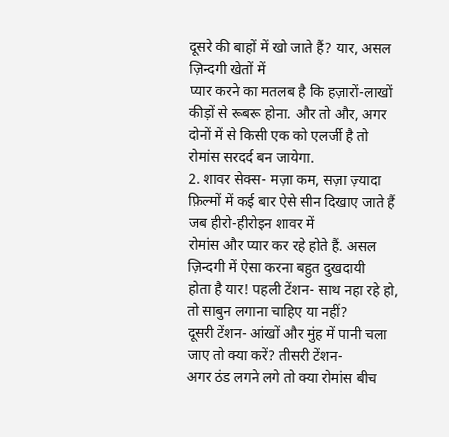दूसरे की बाहों में खो जाते हैं? यार, असल ज़िन्दगी खेतों में
प्यार करने का मतलब है कि हज़ारों-लाखों कीड़ों से रूबरू होना. और तो और, अगर
दोनों में से किसी एक को एलर्जी है तो रोमांस सरदर्द बन जायेगा.
2. शावर सेक्स- मज़ा कम, सज़ा ज़्यादा
फ़िल्मों में कई बार ऐसे सीन दिखाए जाते हैं जब हीरो-हीरोइन शावर में
रोमांस और प्यार कर रहे होते हैं. असल ज़िन्दगी में ऐसा करना बहुत दुखदायी
होता है यार! पहली टेंशन- साथ नहा रहे हो, तो साबुन लगाना चाहिए या नहीं?
दूसरी टेंशन- आंखों और मुंह में पानी चला जाए तो क्या करें? तीसरी टेंशन-
अगर ठंड लगने लगे तो क्या रोमांस बीच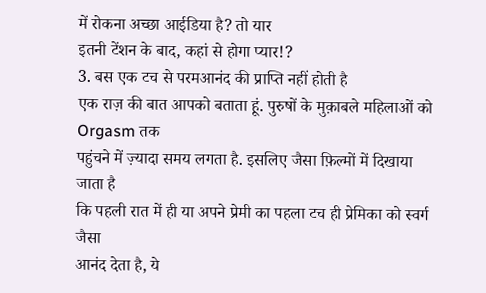में रोकना अच्छा आईडिया है? तो यार
इतनी टेंशन के बाद, कहां से होगा प्यार!?
3. बस एक टच से परमआनंद की प्राप्ति नहीं होती है
एक राज़ की बात आपको बताता हूं. पुरुषों के मुक़ाबले महिलाओं को Orgasm तक
पहुंचने में ज़्यादा समय लगता है. इसलिए जैसा फ़िल्मों में दिखाया जाता है
कि पहली रात में ही या अपने प्रेमी का पहला टच ही प्रेमिका को स्वर्ग जैसा
आनंद देता है, ये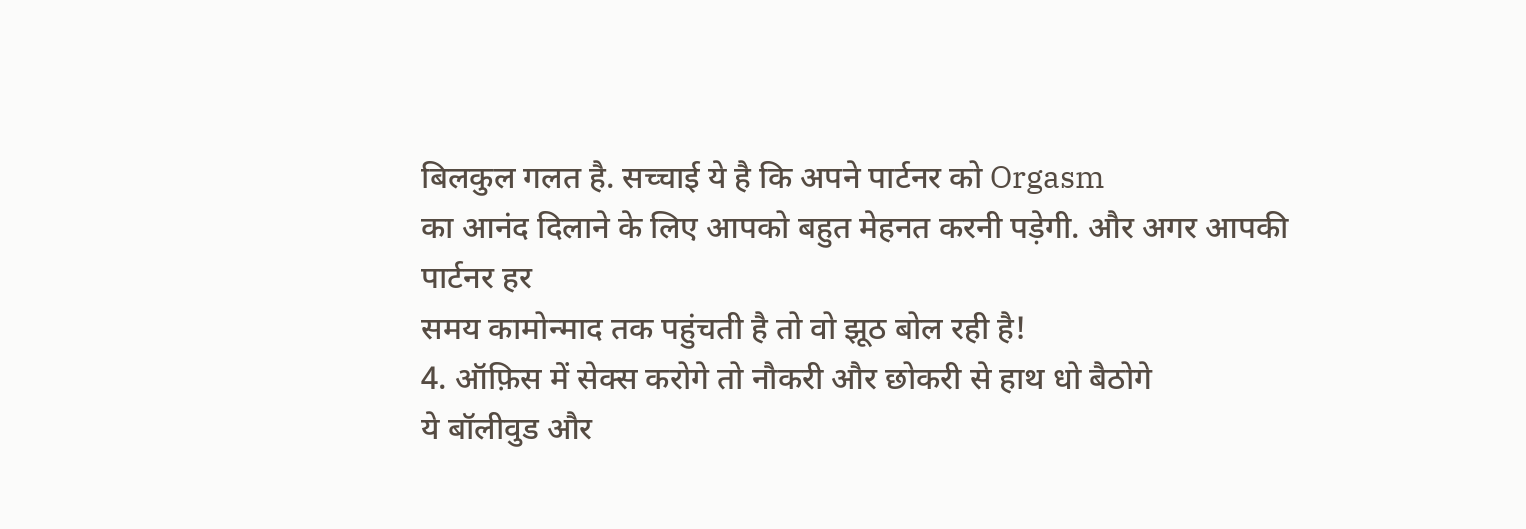बिलकुल गलत है. सच्चाई ये है कि अपने पार्टनर को Orgasm
का आनंद दिलाने के लिए आपको बहुत मेहनत करनी पड़ेगी. और अगर आपकी पार्टनर हर
समय कामोन्माद तक पहुंचती है तो वो झूठ बोल रही है!
4. ऑफ़िस में सेक्स करोगे तो नौकरी और छोकरी से हाथ धो बैठोगे
ये बॉलीवुड और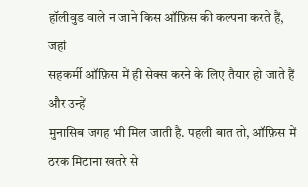हॉलीवुड वाले न जाने किस ऑफ़िस की कल्पना करते हैं, जहां
सहकर्मी ऑफ़िस में ही सेक्स करने के लिए तैयार हो जाते हैं और उन्हें
मुनासिब जगह भी मिल जाती है. पहली बात तो, ऑफ़िस में ठरक मिटाना खतरे से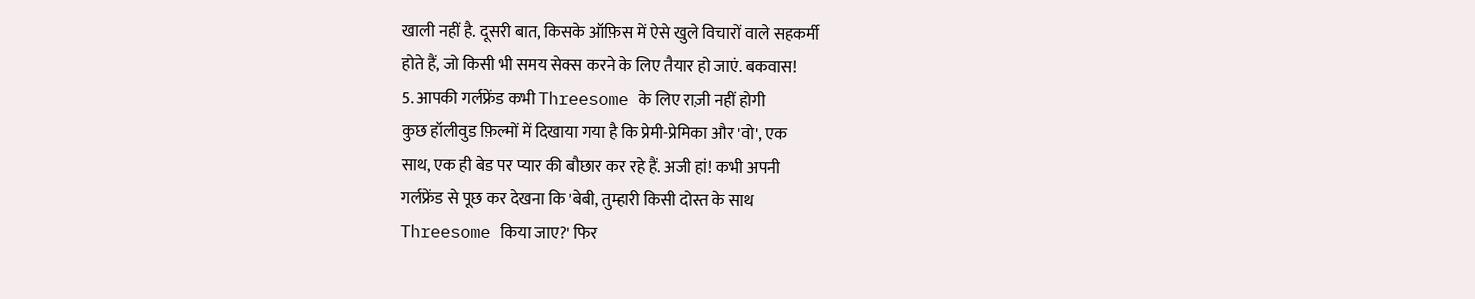खाली नहीं है. दूसरी बात, किसके ऑफ़िस में ऐसे खुले विचारों वाले सहकर्मी
होते हैं, जो किसी भी समय सेक्स करने के लिए तैयार हो जाएं. बकवास!
5. आपकी गर्लफ्रेंड कभी Threesome के लिए राज़ी नहीं होगी
कुछ हॉलीवुड फ़िल्मों में दिखाया गया है कि प्रेमी-प्रेमिका और 'वो', एक
साथ, एक ही बेड पर प्यार की बौछार कर रहे हैं. अजी हां! कभी अपनी
गर्लफ्रेंड से पूछ कर देखना कि 'बेबी, तुम्हारी किसी दोस्त के साथ
Threesome किया जाए?' फिर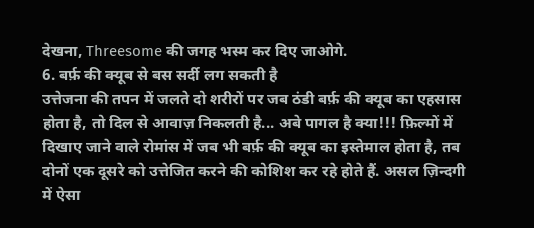देखना, Threesome की जगह भस्म कर दिए जाओगे.
6. बर्फ़ की क्यूब से बस सर्दी लग सकती है
उत्तेजना की तपन में जलते दो शरीरों पर जब ठंडी बर्फ़ की क्यूब का एहसास
होता है, तो दिल से आवाज़ निकलती है... अबे पागल है क्या!!! फ़िल्मों में
दिखाए जाने वाले रोमांस में जब भी बर्फ़ की क्यूब का इस्तेमाल होता है, तब
दोनों एक दूसरे को उत्तेजित करने की कोशिश कर रहे होते हैं. असल ज़िन्दगी
में ऐसा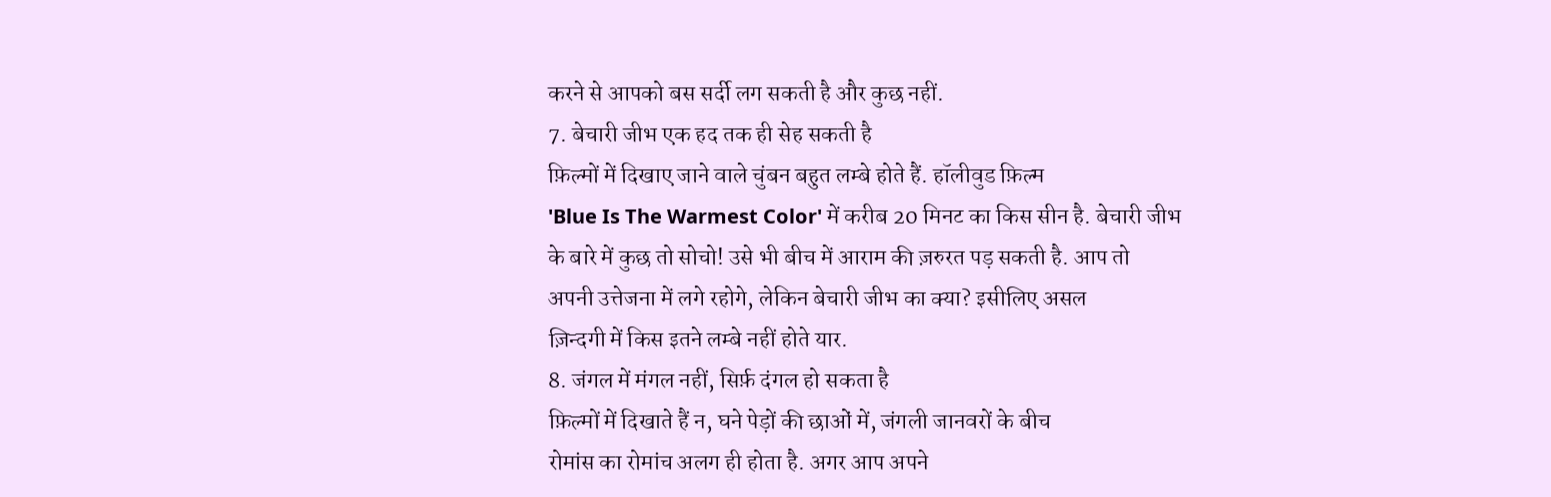करने से आपको बस सर्दी लग सकती है और कुछ नहीं.
7. बेचारी जीभ एक हद तक ही सेह सकती है
फ़िल्मों में दिखाए जाने वाले चुंबन बहुत लम्बे होते हैं. हॉलीवुड फ़िल्म
'Blue Is The Warmest Color' में करीब 20 मिनट का किस सीन है. बेचारी जीभ
के बारे में कुछ तो सोचो! उसे भी बीच में आराम की ज़रुरत पड़ सकती है. आप तो
अपनी उत्तेजना में लगे रहोगे, लेकिन बेचारी जीभ का क्या? इसीलिए असल
ज़िन्दगी में किस इतने लम्बे नहीं होते यार.
8. जंगल में मंगल नहीं, सिर्फ़ दंगल हो सकता है
फ़िल्मों में दिखाते हैं न, घने पेड़ों की छाओं में, जंगली जानवरों के बीच
रोमांस का रोमांच अलग ही होता है. अगर आप अपने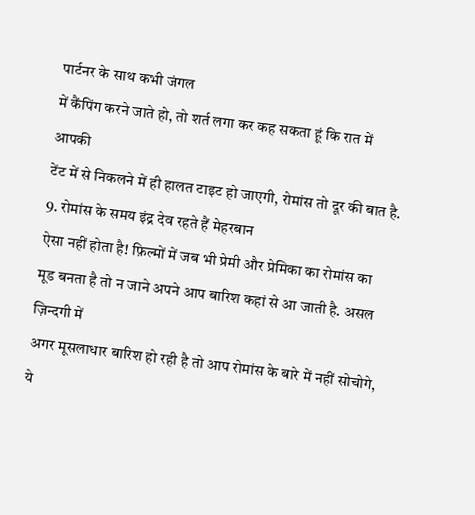पार्टनर के साथ कभी जंगल
में कैंपिंग करने जाते हो, तो शर्त लगा कर कह सकता हूं कि रात में आपकी
टेंट में से निकलने में ही हालत टाइट हो जाएगी, रोमांस तो दूर की बात है.
9. रोमांस के समय इंद्र देव रहते हैं मेहरबान
ऐसा नहीं होता है! फ़िल्मों में जब भी प्रेमी और प्रेमिका का रोमांस का
मूड बनता है तो न जाने अपने आप बारिश कहां से आ जाती है. असल ज़िन्दगी में
अगर मूसलाधार बारिश हो रही है तो आप रोमांस के बारे में नहीं सोचोगे, ये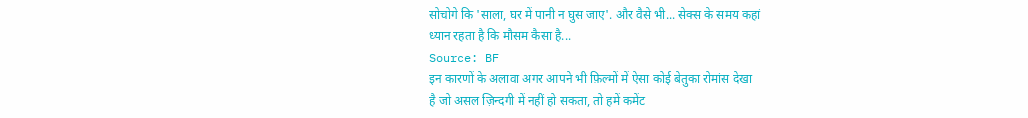सोचोगे कि 'साला, घर में पानी न घुस जाए'. और वैसे भी... सेक्स के समय कहां
ध्यान रहता है कि मौसम कैसा है...
Source: BF
इन कारणों के अलावा अगर आपने भी फ़िल्मों में ऐसा कोई बेतुका रोमांस देखा
है जो असल ज़िन्दगी में नहीं हो सकता, तो हमें कमेंट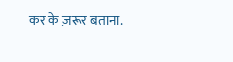कर के ज़रूर बताना.